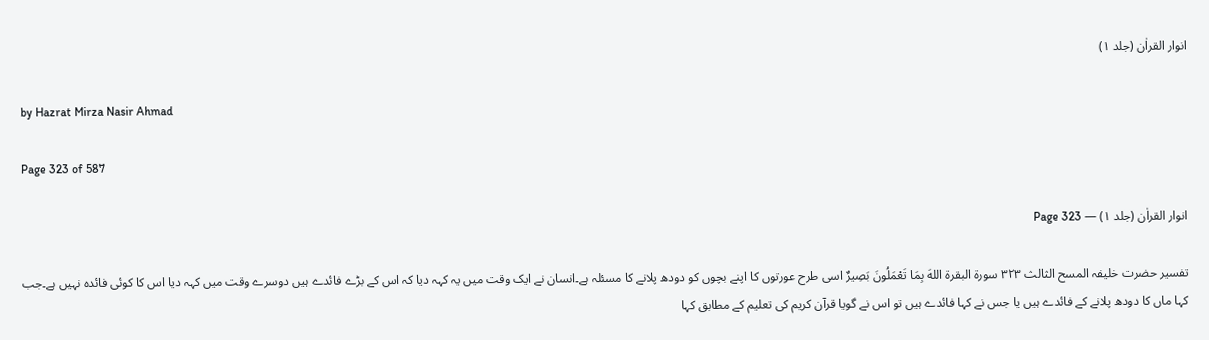انوار القراٰن (جلد ۱)

by Hazrat Mirza Nasir Ahmad

Page 323 of 587

انوار القراٰن (جلد ۱) — Page 323

تفسیر حضرت خلیفہ المسح الثالث ۳۲۳ سورة البقرة اللهَ بِمَا تَعْمَلُونَ بَصِيرٌ اسی طرح عورتوں کا اپنے بچوں کو دودھ پلانے کا مسئلہ ہے۔انسان نے ایک وقت میں یہ کہہ دیا کہ اس کے بڑے فائدے ہیں دوسرے وقت میں کہہ دیا اس کا کوئی فائدہ نہیں ہے۔جب کہا ماں کا دودھ پلانے کے فائدے ہیں یا جس نے کہا فائدے ہیں تو اس نے گویا قرآن کریم کی تعلیم کے مطابق کہا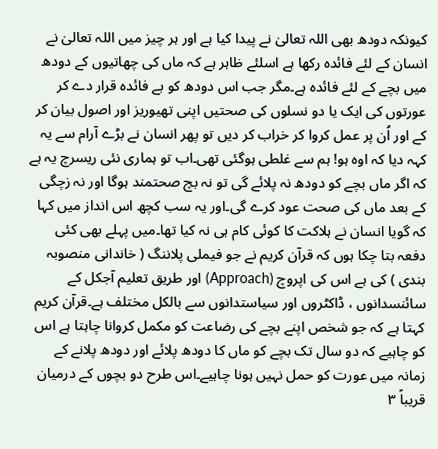کیونکہ دودھ بھی اللہ تعالیٰ نے پیدا کیا ہے اور ہر چیز میں اللہ تعالیٰ نے انسان کے لئے فائدہ رکھا ہے اسلئے ظاہر ہے کہ ماں کی چھاتیوں کے دودھ میں بچے کے لئے فائدہ ہے۔مگر جب اس دودھ کو بے فائدہ قرار دے کر عورتوں کی ایک یا دو نسلوں کی صحتیں اپنی تھیوریز اور اصول بیان کر کے اور اُن پر عمل کروا کر خراب کر دیں تو پھر انسان نے بڑے آرام سے یہ کہہ دیا کہ اوہ ہو! ہم سے غلطی ہوگئی تھی۔اب تو ہماری نئی ریسرچ یہ ہے کہ اگر ماں بچے کو دودھ نہ پلائے گی تو نہ بچ صحتمند ہوگا اور نہ زچگی کے بعد ماں کی صحت عود کرے گی۔اور یہ سب کچھ اس انداز میں کہا کہ گویا انسان نے ہلاکت کا کوئی کام ہی نہ کیا تھا۔میں پہلے بھی کئی دفعہ بتا چکا ہوں کہ قرآن کریم نے جو فیملی پلاننگ ( خاندانی منصوبہ بندی ) کی ہے اس کی اپروچ (Approach) اور طریق تعلیم آجکل کے سائنسدانوں ، ڈاکٹروں اور سیاستدانوں سے بالکل مختلف ہے۔قرآن کریم کہتا ہے کہ جو شخص اپنے بچے کی رضاعت کو مکمل کروانا چاہتا ہے اس کو چاہیے کہ دو سال تک بچے کو ماں کا دودھ پلائے اور دودھ پلانے کے زمانہ میں عورت کو حمل نہیں ہونا چاہیے۔اس طرح دو بچوں کے درمیان قریباً ۳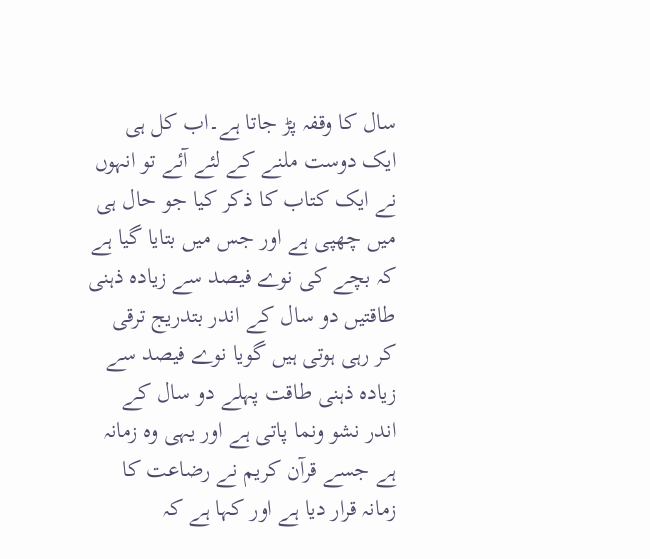سال کا وقفہ پڑ جاتا ہے۔اب کل ہی ایک دوست ملنے کے لئے آئے تو انہوں نے ایک کتاب کا ذکر کیا جو حال ہی میں چھپی ہے اور جس میں بتایا گیا ہے کہ بچے کی نوے فیصد سے زیادہ ذہنی طاقتیں دو سال کے اندر بتدریج ترقی کر رہی ہوتی ہیں گویا نوے فیصد سے زیادہ ذہنی طاقت پہلے دو سال کے اندر نشو ونما پاتی ہے اور یہی وہ زمانہ ہے جسے قرآن کریم نے رضاعت کا زمانہ قرار دیا ہے اور کہا ہے کہ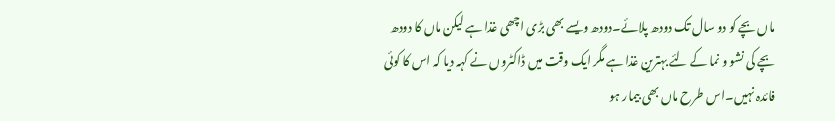ماں بچے کو دو سال تک دودھ پلائے۔دودھ ویسے بھی بڑی اچھی غذا ہے لیکن ماں کا دودھ بچے کی نشو و نما کے لئے بہترین غذا ہے مگر ایک وقت میں ڈاکٹروں نے کہہ دیا کہ اس کا کوئی فائدہ نہیں۔اس طرح ماں بھی بیمار ہو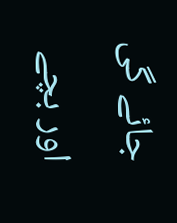جائے گی اور بچے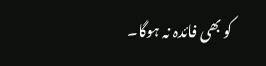کو بھی فائدہ نہ ہوگا۔